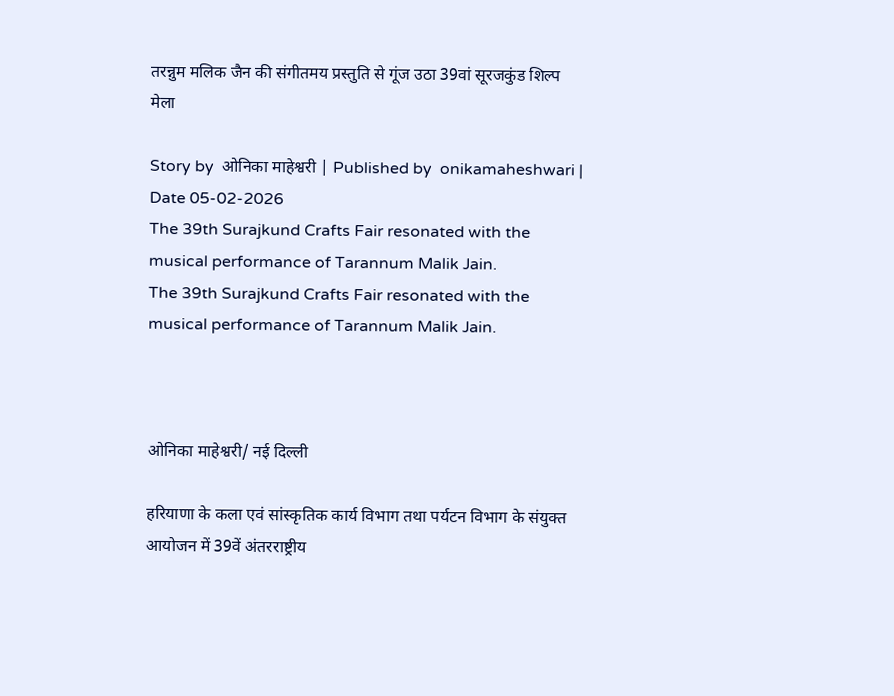तरन्नुम मलिक जैन की संगीतमय प्रस्तुति से गूंज उठा 39वां सूरजकुंड शिल्प मेला

Story by  ओनिका माहेश्वरी | Published by  onikamaheshwari | Date 05-02-2026
The 39th Surajkund Crafts Fair resonated with the musical performance of Tarannum Malik Jain.
The 39th Surajkund Crafts Fair resonated with the musical performance of Tarannum Malik Jain.



ओनिका माहेश्वरी/ नई दिल्ली

हरियाणा के कला एवं सांस्कृतिक कार्य विभाग तथा पर्यटन विभाग के संयुक्त आयोजन में 39वें अंतरराष्ट्रीय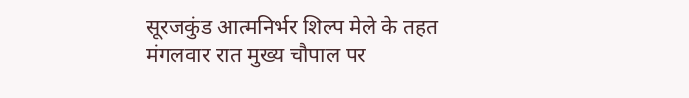सूरजकुंड आत्मनिर्भर शिल्प मेले के तहत मंगलवार रात मुख्य चौपाल पर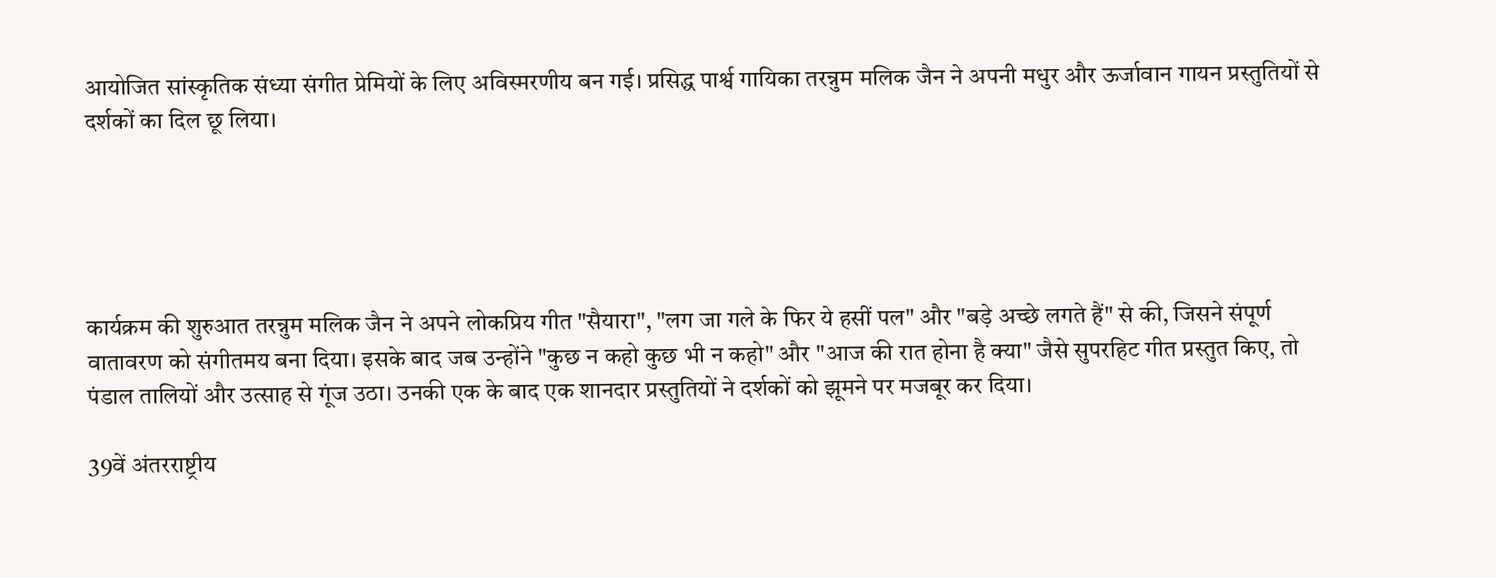आयोजित सांस्कृतिक संध्या संगीत प्रेमियों के लिए अविस्मरणीय बन गई। प्रसिद्ध पार्श्व गायिका तरन्नुम मलिक जैन ने अपनी मधुर और ऊर्जावान गायन प्रस्तुतियों से दर्शकों का दिल छू लिया।





कार्यक्रम की शुरुआत तरन्नुम मलिक जैन ने अपने लोकप्रिय गीत "सैयारा", "लग जा गले के फिर ये हसीं पल" और "बड़े अच्छे लगते हैं" से की, जिसने संपूर्ण वातावरण को संगीतमय बना दिया। इसके बाद जब उन्होंने "कुछ न कहो कुछ भी न कहो" और "आज की रात होना है क्या" जैसे सुपरहिट गीत प्रस्तुत किए, तो पंडाल तालियों और उत्साह से गूंज उठा। उनकी एक के बाद एक शानदार प्रस्तुतियों ने दर्शकों को झूमने पर मजबूर कर दिया।

39वें अंतरराष्ट्रीय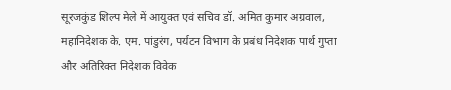सूरजकुंड शिल्प मेले में आयुक्त एवं सचिव डॉ. अमित कुमार अग्रवाल, महानिदेशक के. एम. पांडुरंग, पर्यटन विभाग के प्रबंध निदेशक पार्थ गुप्ता और अतिरिक्त निदेशक विवेक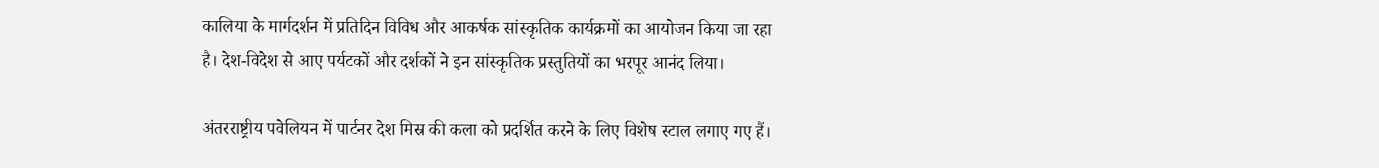कालिया के मार्गदर्शन में प्रतिदिन विविध और आकर्षक सांस्कृतिक कार्यक्रमों का आयोजन किया जा रहा है। देश-विदेश से आए पर्यटकों और दर्शकों ने इन सांस्कृतिक प्रस्तुतियों का भरपूर आनंद लिया।

अंतरराष्ट्रीय पवेलियन में पार्टनर देश मिस्र की कला को प्रदर्शित करने के लिए विशेष स्टाल लगाए गए हैं।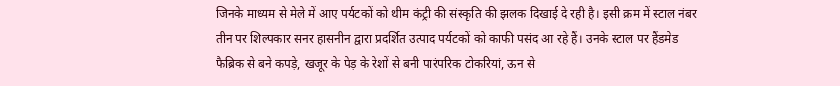जिनके माध्यम से मेले में आए पर्यटकों को थीम कंट्री की संस्कृति की झलक दिखाई दे रही है। इसी क्रम में स्टाल नंबर तीन पर शिल्पकार सनर हासनीन द्वारा प्रदर्शित उत्पाद पर्यटकों को काफी पसंद आ रहे हैं। उनके स्टाल पर हैंडमेड फैब्रिक से बने कपड़े, खजूर के पेड़ के रेशों से बनी पारंपरिक टोकरियां, ऊन से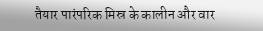तैयार पारंपरिक मिस्र के कालीन और वार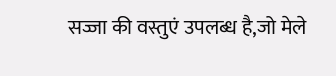सज्जा की वस्तुएं उपलब्ध है,जो मेले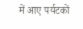में आए पर्यटकों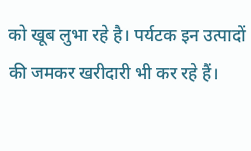को खूब लुभा रहे है। पर्यटक इन उत्पादों की जमकर खरीदारी भी कर रहे हैं।